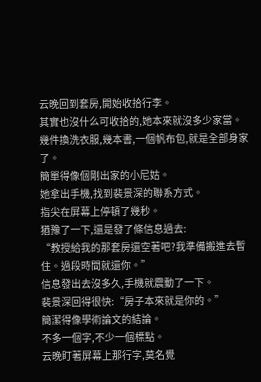云晚回到套房,開始收拾行李。
其實也沒什么可收拾的,她本來就沒多少家當。
幾件換洗衣服,幾本書,一個帆布包,就是全部身家了。
簡單得像個剛出家的小尼姑。
她拿出手機,找到裴景深的聯系方式。
指尖在屏幕上停頓了幾秒。
猶豫了一下,還是發了條信息過去:
“教授給我的那套房還空著吧?我準備搬進去暫住。過段時間就還你。”
信息發出去沒多久,手機就震動了一下。
裴景深回得很快:“房子本來就是你的。”
簡潔得像學術論文的結論。
不多一個字,不少一個標點。
云晚盯著屏幕上那行字,莫名覺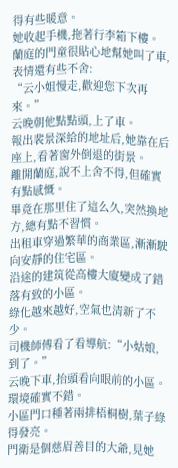得有些暖意。
她收起手機,拖著行李箱下樓。
蘭庭的門童很貼心地幫她叫了車,表情還有些不舍:
“云小姐慢走,歡迎您下次再來。”
云晚朝他點點頭,上了車。
報出裴景深給的地址后,她靠在后座上,看著窗外倒退的街景。
離開蘭庭,說不上舍不得,但確實有點感慨。
畢竟在那里住了這么久,突然換地方,總有點不習慣。
出租車穿過繁華的商業區,漸漸駛向安靜的住宅區。
沿途的建筑從高樓大廈變成了錯落有致的小區。
綠化越來越好,空氣也清新了不少。
司機師傅看了看導航:“小姑娘,到了。”
云晚下車,抬頭看向眼前的小區。
環境確實不錯。
小區門口種著兩排梧桐樹,葉子綠得發亮。
門衛是個慈眉善目的大爺,見她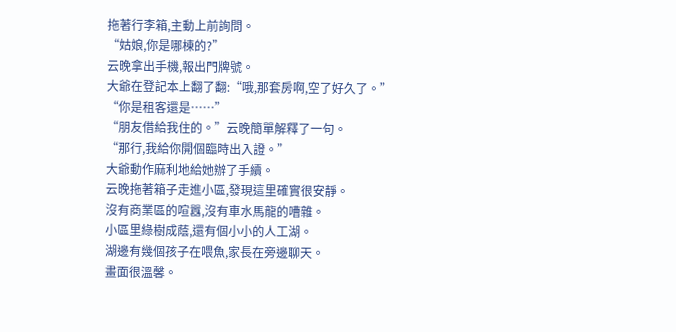拖著行李箱,主動上前詢問。
“姑娘,你是哪棟的?”
云晚拿出手機,報出門牌號。
大爺在登記本上翻了翻:“哦,那套房啊,空了好久了。”
“你是租客還是……”
“朋友借給我住的。”云晚簡單解釋了一句。
“那行,我給你開個臨時出入證。”
大爺動作麻利地給她辦了手續。
云晚拖著箱子走進小區,發現這里確實很安靜。
沒有商業區的喧囂,沒有車水馬龍的嘈雜。
小區里綠樹成蔭,還有個小小的人工湖。
湖邊有幾個孩子在喂魚,家長在旁邊聊天。
畫面很溫馨。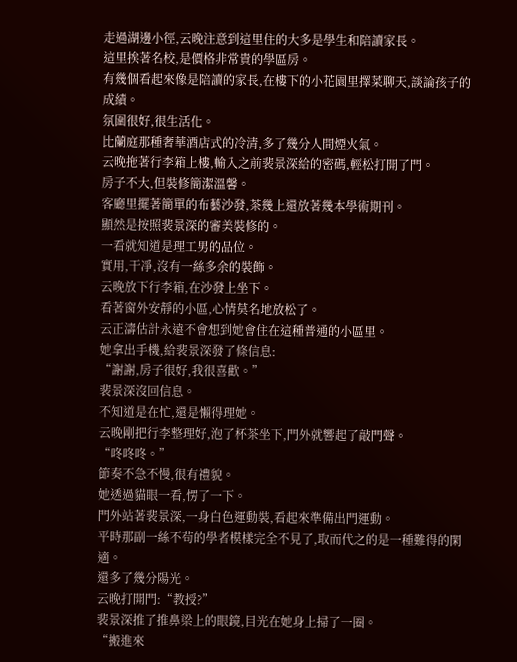走過湖邊小徑,云晚注意到這里住的大多是學生和陪讀家長。
這里挨著名校,是價格非常貴的學區房。
有幾個看起來像是陪讀的家長,在樓下的小花園里擇菜聊天,談論孩子的成績。
氛圍很好,很生活化。
比蘭庭那種奢華酒店式的冷清,多了幾分人間煙火氣。
云晚拖著行李箱上樓,輸入之前裴景深給的密碼,輕松打開了門。
房子不大,但裝修簡潔溫馨。
客廳里擺著簡單的布藝沙發,茶幾上還放著幾本學術期刊。
顯然是按照裴景深的審美裝修的。
一看就知道是理工男的品位。
實用,干凈,沒有一絲多余的裝飾。
云晚放下行李箱,在沙發上坐下。
看著窗外安靜的小區,心情莫名地放松了。
云正濤估計永遠不會想到她會住在這種普通的小區里。
她拿出手機,給裴景深發了條信息:
“謝謝,房子很好,我很喜歡。”
裴景深沒回信息。
不知道是在忙,還是懶得理她。
云晚剛把行李整理好,泡了杯茶坐下,門外就響起了敲門聲。
“咚咚咚。”
節奏不急不慢,很有禮貌。
她透過貓眼一看,愣了一下。
門外站著裴景深,一身白色運動裝,看起來準備出門運動。
平時那副一絲不茍的學者模樣完全不見了,取而代之的是一種難得的閑適。
還多了幾分陽光。
云晚打開門:“教授?”
裴景深推了推鼻梁上的眼鏡,目光在她身上掃了一圈。
“搬進來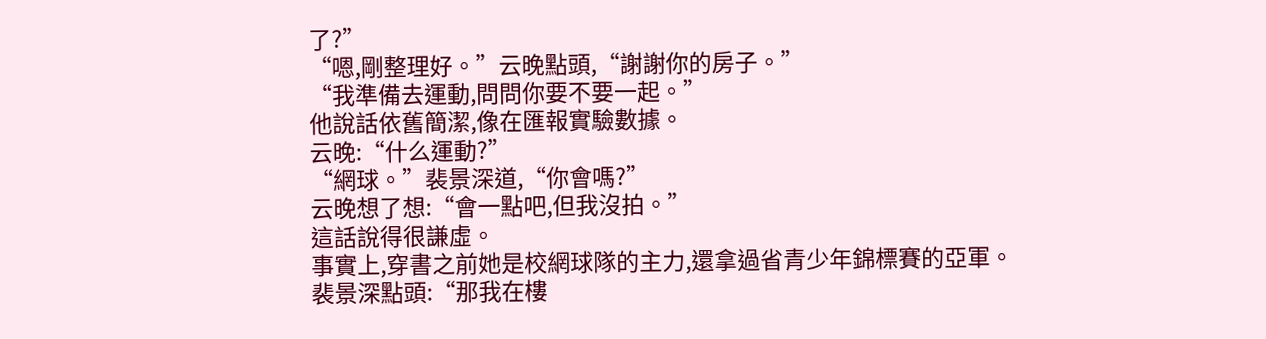了?”
“嗯,剛整理好。”云晚點頭,“謝謝你的房子。”
“我準備去運動,問問你要不要一起。”
他說話依舊簡潔,像在匯報實驗數據。
云晚:“什么運動?”
“網球。”裴景深道,“你會嗎?”
云晚想了想:“會一點吧,但我沒拍。”
這話說得很謙虛。
事實上,穿書之前她是校網球隊的主力,還拿過省青少年錦標賽的亞軍。
裴景深點頭:“那我在樓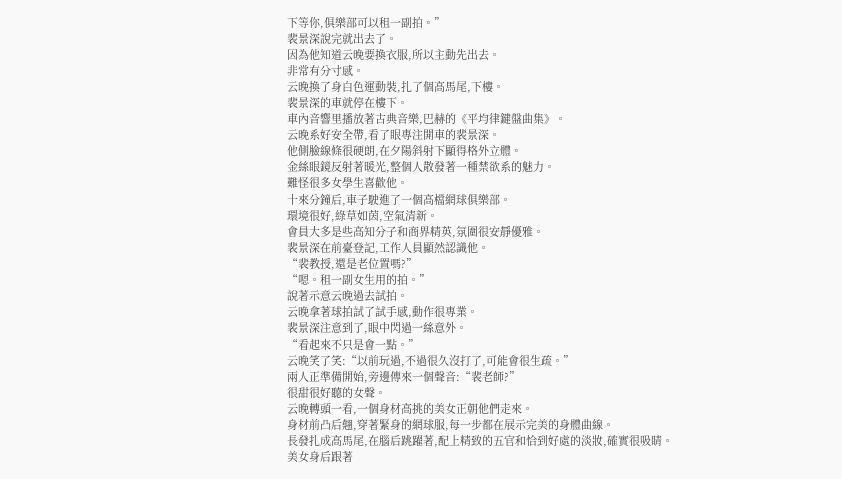下等你,俱樂部可以租一副拍。”
裴景深說完就出去了。
因為他知道云晚要換衣服,所以主動先出去。
非常有分寸感。
云晚換了身白色運動裝,扎了個高馬尾,下樓。
裴景深的車就停在樓下。
車內音響里播放著古典音樂,巴赫的《平均律鍵盤曲集》。
云晚系好安全帶,看了眼專注開車的裴景深。
他側臉線條很硬朗,在夕陽斜射下顯得格外立體。
金絲眼鏡反射著暖光,整個人散發著一種禁欲系的魅力。
難怪很多女學生喜歡他。
十來分鐘后,車子駛進了一個高檔網球俱樂部。
環境很好,綠草如茵,空氣清新。
會員大多是些高知分子和商界精英,氛圍很安靜優雅。
裴景深在前臺登記,工作人員顯然認識他。
“裴教授,還是老位置嗎?”
“嗯。租一副女生用的拍。”
說著示意云晚過去試拍。
云晚拿著球拍試了試手感,動作很專業。
裴景深注意到了,眼中閃過一絲意外。
“看起來不只是會一點。”
云晚笑了笑:“以前玩過,不過很久沒打了,可能會很生疏。”
兩人正準備開始,旁邊傳來一個聲音:“裴老師?”
很甜很好聽的女聲。
云晚轉頭一看,一個身材高挑的美女正朝他們走來。
身材前凸后翹,穿著緊身的網球服,每一步都在展示完美的身體曲線。
長發扎成高馬尾,在腦后跳躍著,配上精致的五官和恰到好處的淡妝,確實很吸睛。
美女身后跟著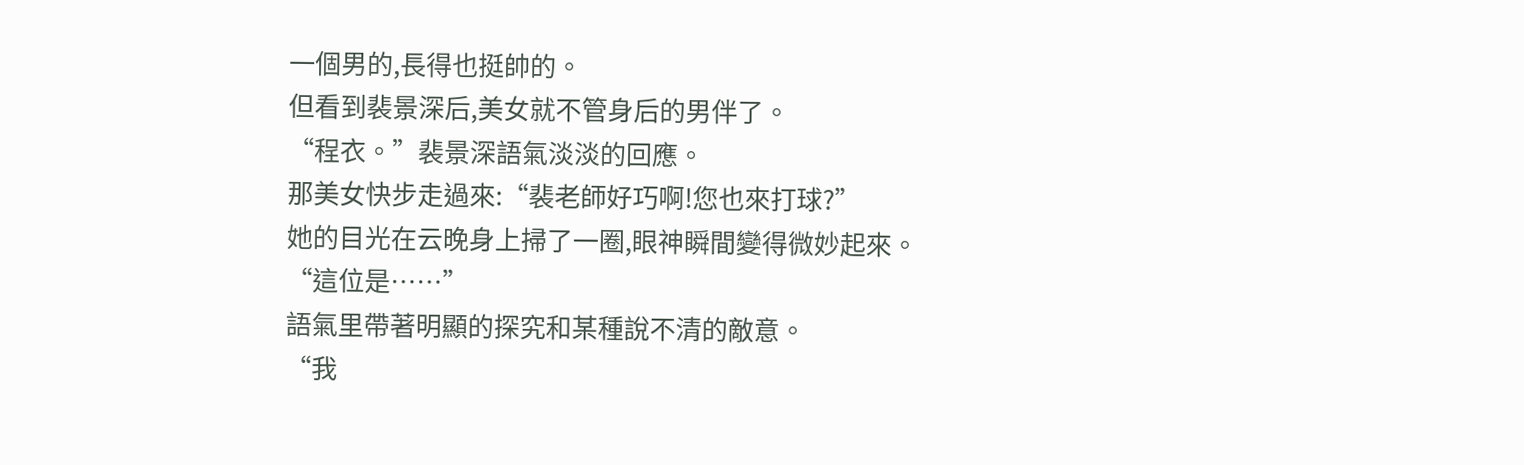一個男的,長得也挺帥的。
但看到裴景深后,美女就不管身后的男伴了。
“程衣。”裴景深語氣淡淡的回應。
那美女快步走過來:“裴老師好巧啊!您也來打球?”
她的目光在云晚身上掃了一圈,眼神瞬間變得微妙起來。
“這位是……”
語氣里帶著明顯的探究和某種說不清的敵意。
“我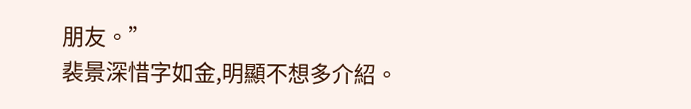朋友。”
裴景深惜字如金,明顯不想多介紹。